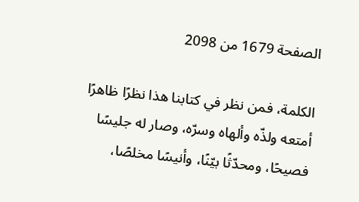الصفحة 1679 من 2098

الكلمة، فمن نظر في كتابنا هذا نظرًا ظاهرًا أمتعه ولذّه وألهاه وسرّه، وصار له جليسًا فصيحًا، ومحدّثًا بيّنًا، وأنيسًا مخلصًا،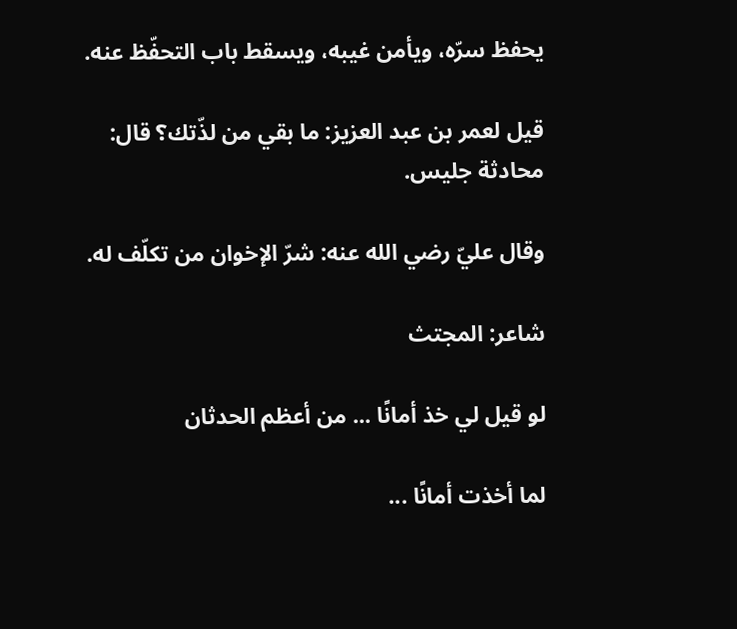يحفظ سرّه، ويأمن غيبه، ويسقط باب التحفّظ عنه.

قيل لعمر بن عبد العزيز: ما بقي من لذّتك؟ قال: محادثة جليس.

وقال عليّ رضي الله عنه: شرّ الإخوان من تكلّف له.

شاعر: المجتث

لو قيل لي خذ أمانًا ... من أعظم الحدثان

لما أخذت أمانًا ...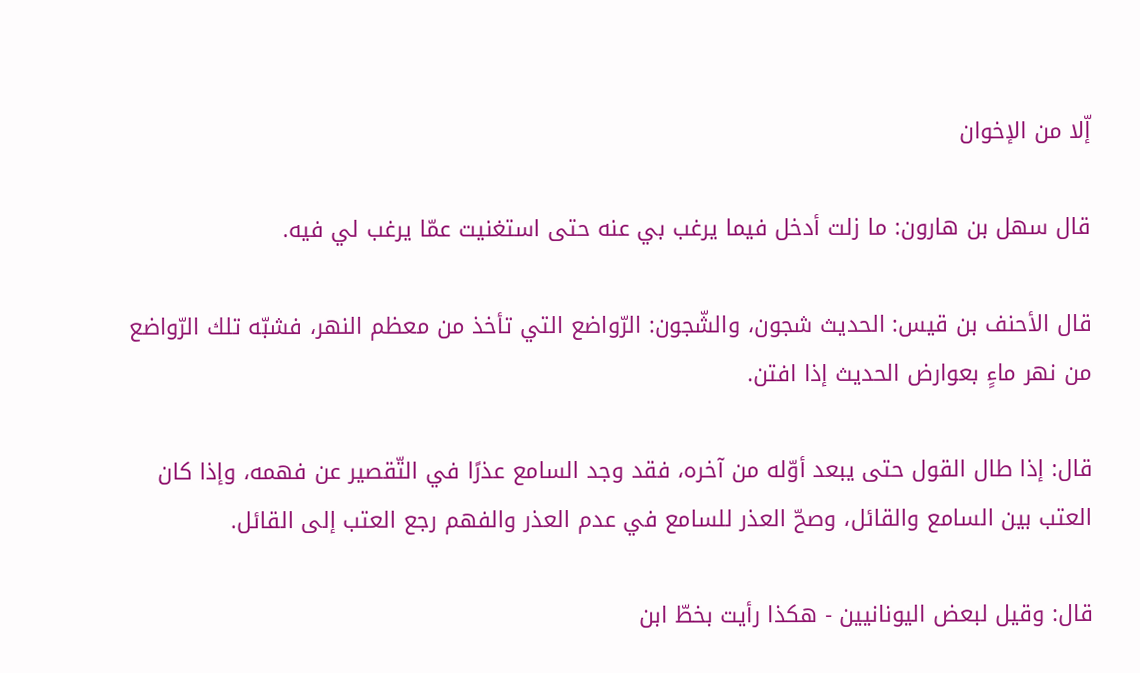إّلا من الإخوان

قال سهل بن هارون: ما زلت أدخل فيما يرغب بي عنه حتى استغنيت عمّا يرغب لي فيه.

قال الأحنف بن قيس: الحديث شجون، والشّجون: الرّواضع التي تأخذ من معظم النهر، فشبّه تلك الرّواضع من نهر ماءٍ بعوارض الحديث إذا افتن.

قال: إذا طال القول حتى يبعد أوّله من آخره، فقد وجد السامع عذرًا في التّقصير عن فهمه، وإذا كان العتب بين السامع والقائل، وصحّ العذر للسامع في عدم العذر والفهم رجع العتب إلى القائل.

قال: وقيل لبعض اليونانيين - هكذا رأيت بخطّ ابن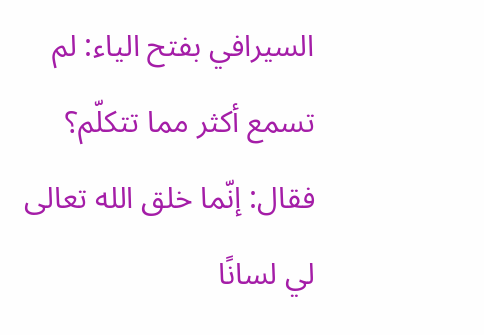السيرافي بفتح الياء: لم تسمع أكثر مما تتكلّم؟ فقال: إنّما خلق الله تعالى لي لسانًا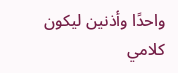واحدًا وأذنين ليكون كلامي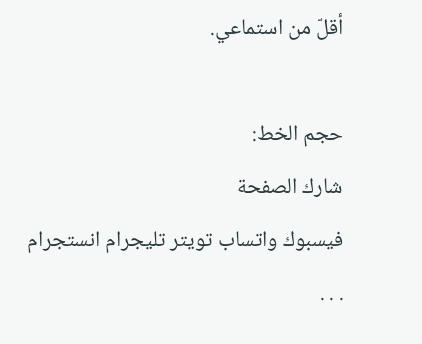أقلّ من استماعي.

حجم الخط:
شارك الصفحة
فيسبوك واتساب تويتر تليجرام انستجرام
. . .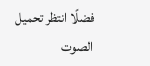فضلًا انتظر تحميل الصوت